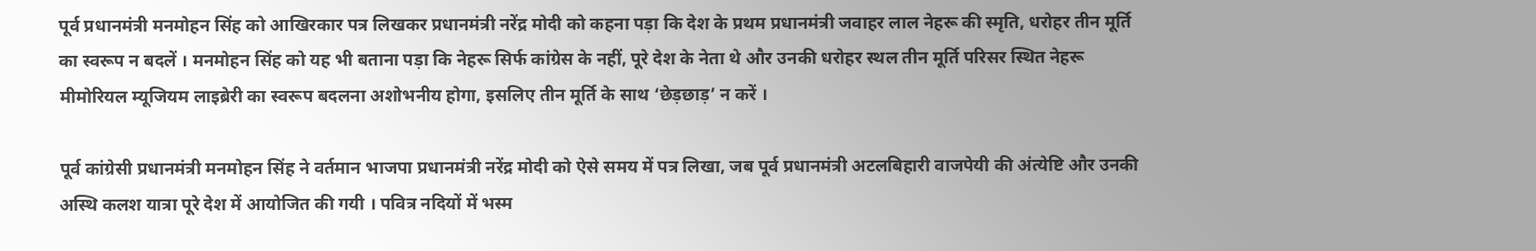पूर्व प्रधानमंत्री मनमोहन सिंह को आखिरकार पत्र लिखकर प्रधानमंत्री नरेंद्र मोदी को कहना पड़ा कि देश के प्रथम प्रधानमंत्री जवाहर लाल नेहरू की स्मृति, धरोहर तीन मूर्ति का स्वरूप न बदलें । मनमोहन सिंह को यह भी बताना पड़ा कि नेहरू सिर्फ कांग्रेस के नहीं, पूरे देश के नेता थे और उनकी धरोहर स्थल तीन मूर्ति परिसर स्थित नेहरू मीमोरियल म्यूजियम लाइब्रेरी का स्वरूप बदलना अशोभनीय होगा, इसलिए तीन मूर्ति के साथ ‘छेड़छाड़’ न करें ।

पूर्व कांग्रेसी प्रधानमंत्री मनमोहन सिंह ने वर्तमान भाजपा प्रधानमंत्री नरेंद्र मोदी को ऐसे समय में पत्र लिखा, जब पूर्व प्रधानमंत्री अटलबिहारी वाजपेयी की अंत्येष्टि और उनकी अस्थि कलश यात्रा पूरे देश में आयोजित की गयी । पवित्र नदियों में भस्म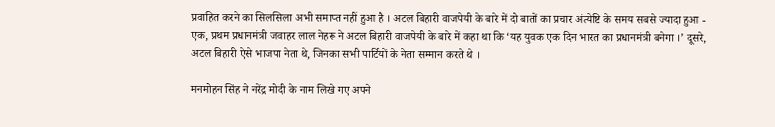प्रवाहित करने का सिलसिला अभी समाप्त नहीं हुआ है । अटल बिहारी वाजपेयी के बारे में दो बातों का प्रचार अंत्येष्टि के समय सबसे ज्यादा हुआ - एक, प्रथम प्रधानमंत्री जवाहर लाल नेहरू ने अटल बिहारी वाजपेयी के बारे में कहा था कि ‘यह युवक एक दिन भारत का प्रधानमंत्री बनेगा ।’ दूसरे, अटल बिहारी ऐसे भाजपा नेता थे, जिनका सभी पार्टियों के नेता सम्मान करते थे ।

मनमोहन सिंह ने नरेंद्र मोदी के नाम लिखे गए अपने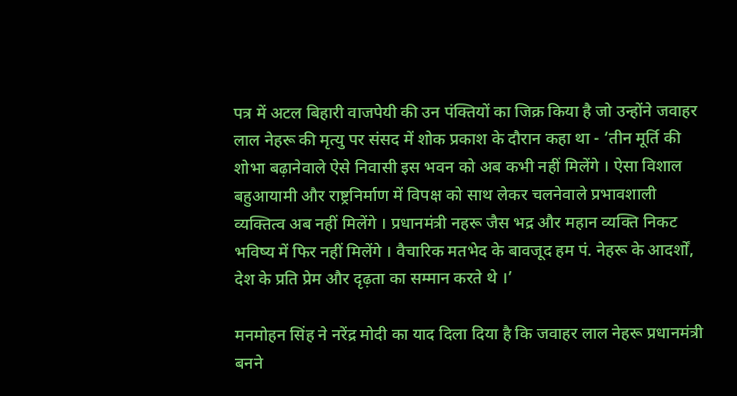पत्र में अटल बिहारी वाजपेयी की उन पंक्तियों का जिक्र किया है जो उन्होंने जवाहर लाल नेहरू की मृत्यु पर संसद में शोक प्रकाश के दौरान कहा था - ‘तीन मूर्ति की शोभा बढ़ानेवाले ऐसे निवासी इस भवन को अब कभी नहीं मिलेंगे । ऐसा विशाल बहुआयामी और राष्ट्रनिर्माण में विपक्ष को साथ लेकर चलनेवाले प्रभावशाली व्यक्तित्व अब नहीं मिलेंगे । प्रधानमंत्री नहरू जैस भद्र और महान व्यक्ति निकट भविष्य में फिर नहीं मिलेंगे । वैचारिक मतभेद के बावजूद हम पं. नेहरू के आदर्शों, देश के प्रति प्रेम और दृढ़ता का सम्मान करते थे ।’

मनमोहन सिंह ने नरेंद्र मोदी का याद दिला दिया है कि जवाहर लाल नेहरू प्रधानमंत्री बनने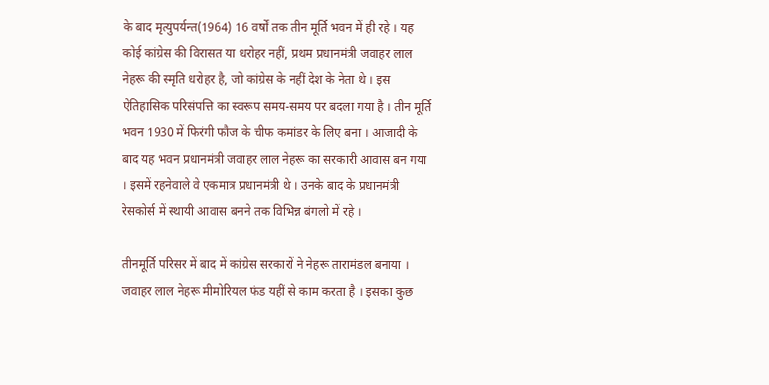के बाद मृत्युपर्यन्त(1964) 16 वर्षों तक तीन मूर्ति भवन में ही रहे । यह कोई कांग्रेस की विरासत या धरोहर नहीं, प्रथम प्रधानमंत्री जवाहर लाल नेहरू की स्मृति धरोहर है, जो कांग्रेस के नहीं देश के नेता थे । इस ऐतिहासिक परिसंपत्ति का स्वरूप समय-समय पर बदला गया है । तीन मूर्ति भवन 1930 में फिरंगी फौज के चीफ कमांडर के लिए बना । आजादी के बाद यह भवन प्रधानमंत्री जवाहर लाल नेहरू का सरकारी आवास बन गया । इसमें रहनेवाले वे एकमात्र प्रधानमंत्री थे । उनके बाद के प्रधानमंत्री रेसकोर्स में स्थायी आवास बनने तक विभिन्न बंगलो में रहे ।

तीनमूर्ति परिसर में बाद में कांग्रेस सरकारों ने नेहरू तारामंडल बनाया । जवाहर लाल नेहरू मीमोरियल फंड यहीं से काम करता है । इसका कुछ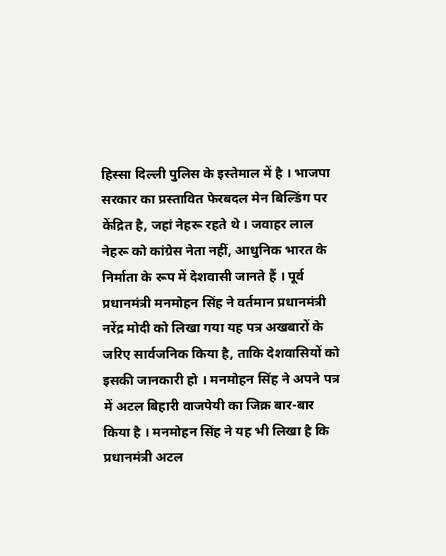हिस्सा दिल्ली पुलिस के इस्तेमाल में है । भाजपा सरकार का प्रस्तावित फेरबदल मेन बिल्डिंग पर केंद्रित है, जहां नेहरू रहते थे । जवाहर लाल नेहरू को कांग्रेस नेता नहीं, आधुनिक भारत के निर्माता के रूप में देशवासी जानते हैं । पूर्व प्रधानमंत्री मनमोहन सिंह ने वर्तमान प्रधानमंत्री नरेंद्र मोदी को लिखा गया यह पत्र अखबारों के जरिए सार्वजनिक किया है, ताकि देशवासियों को इसकी जानकारी हो । मनमोहन सिंह ने अपने पत्र में अटल बिहारी वाजपेयी का जिक्र बार-बार किया है । मनमोहन सिंह ने यह भी लिखा है कि प्रधानमंत्री अटल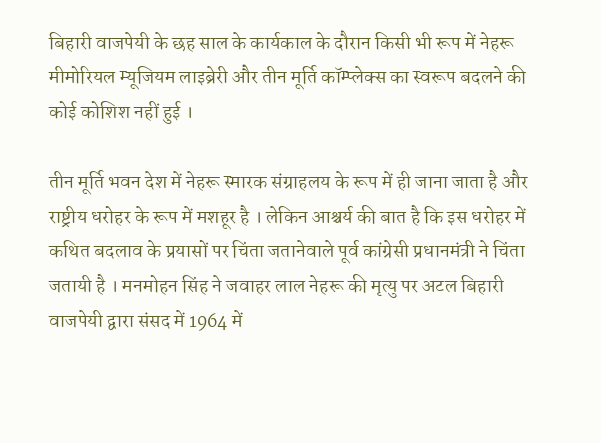बिहारी वाजपेयी के छह साल के कार्यकाल के दौरान किसी भी रूप में नेहरू मीमोरियल म्यूजियम लाइब्रेरी और तीन मूर्ति कॉम्प्लेक्स का स्वरूप बदलने की कोई कोशिश नहीं हुई ।

तीन मूर्ति भवन देश में नेहरू स्मारक संग्राहलय के रूप में ही जाना जाता है और राष्ट्रीय धरोहर के रूप में मशहूर है । लेकिन आश्चर्य की बात है कि इस धरोहर में कथित बदलाव के प्रयासों पर चिंता जतानेवाले पूर्व कांग्रेसी प्रधानमंत्री ने चिंता जतायी है । मनमोहन सिंह ने जवाहर लाल नेहरू की मृत्यु पर अटल बिहारी वाजपेयी द्वारा संसद में 1964 में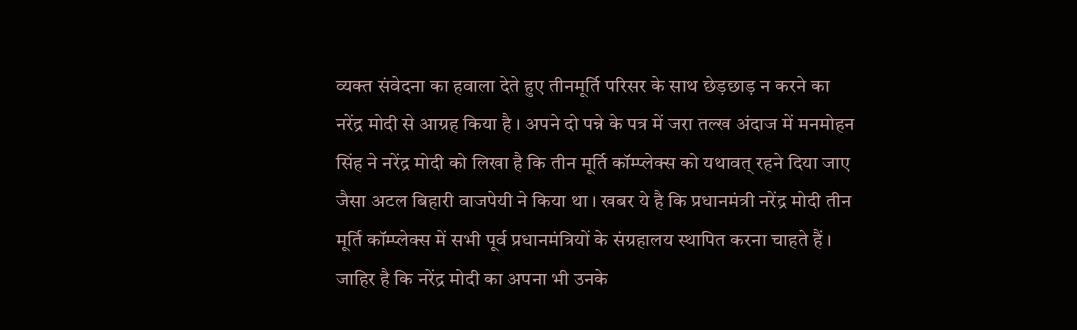व्यक्त संवेदना का हवाला देते हुए तीनमूर्ति परिसर के साथ छेड़छाड़ न करने का नरेंद्र मोदी से आग्रह किया है । अपने दो पन्ने के पत्र में जरा तल्ख अंदाज में मनमोहन सिंह ने नरेंद्र मोदी को लिखा है कि तीन मूर्ति कॉम्प्लेक्स को यथावत् रहने दिया जाए जैसा अटल बिहारी वाजपेयी ने किया था । खबर ये है कि प्रधानमंत्री नरेंद्र मोदी तीन मूर्ति कॉम्प्लेक्स में सभी पूर्व प्रधानमंत्रियों के संग्रहालय स्थापित करना चाहते हैं । जाहिर है कि नरेंद्र मोदी का अपना भी उनके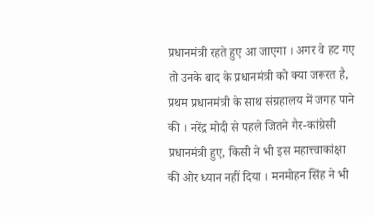प्रधानमंत्री रहते हुए आ जाएगा । अगर वे हट गए तो उनके बाद के प्रधानमंत्री को क्या जरूरत है, प्रथम प्रधानमंत्री के साथ संग्रहालय में जगह पाने की । नरेंद्र मोदी से पहले जितने गैर-कांग्रेसी प्रधानमंत्री हुए, किसी ने भी इस महात्त्वाकांक्षा की ओर ध्यान नहीं दिया । मनमोहन सिंह ने भी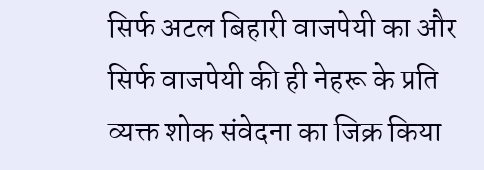सिर्फ अटल बिहारी वाजपेयी का और सिर्फ वाजपेयी की ही नेहरू के प्रति व्यक्त शोक संवेदना का जिक्र किया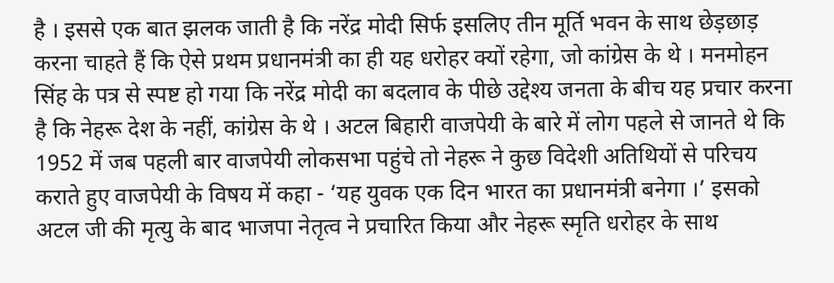है । इससे एक बात झलक जाती है कि नरेंद्र मोदी सिर्फ इसलिए तीन मूर्ति भवन के साथ छेड़छाड़ करना चाहते हैं कि ऐसे प्रथम प्रधानमंत्री का ही यह धरोहर क्यों रहेगा, जो कांग्रेस के थे । मनमोहन सिंह के पत्र से स्पष्ट हो गया कि नरेंद्र मोदी का बदलाव के पीछे उद्देश्य जनता के बीच यह प्रचार करना है कि नेहरू देश के नहीं, कांग्रेस के थे । अटल बिहारी वाजपेयी के बारे में लोग पहले से जानते थे कि 1952 में जब पहली बार वाजपेयी लोकसभा पहुंचे तो नेहरू ने कुछ विदेशी अतिथियों से परिचय कराते हुए वाजपेयी के विषय में कहा - ‘यह युवक एक दिन भारत का प्रधानमंत्री बनेगा ।’ इसको अटल जी की मृत्यु के बाद भाजपा नेतृत्व ने प्रचारित किया और नेहरू स्मृति धरोहर के साथ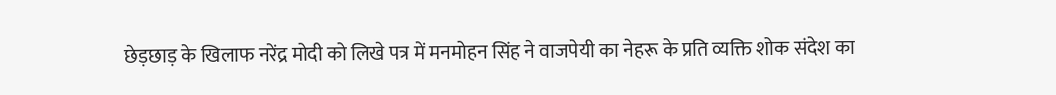छेड़छाड़ के खिलाफ नरेंद्र मोदी को लिखे पत्र में मनमोहन सिंह ने वाजपेयी का नेहरू के प्रति व्यक्ति शोक संदेश का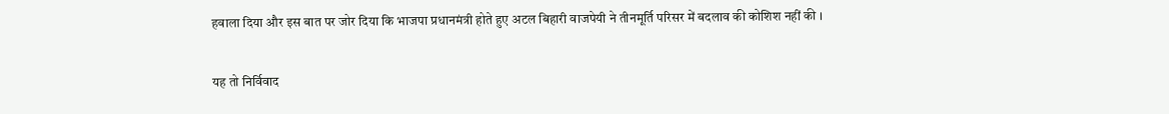हवाला दिया और इस बात पर जोर दिया कि भाजपा प्रधानमंत्री होते हुए अटल बिहारी वाजपेयी ने तीनमूर्ति परिसर में बदलाव की कोशिश नहीं की ।

यह तो निर्विवाद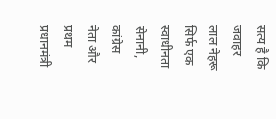सत्य है कि जवाहर लाल नेहरू सिर्फ एक स्वाधीनता सेनानी, कांग्रेस नेता और प्रथम प्रधानमंत्री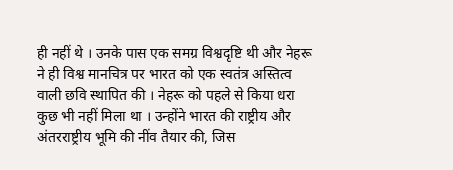ही नहीं थे । उनके पास एक समग्र विश्वदृष्टि थी और नेहरू ने ही विश्व मानचित्र पर भारत को एक स्वतंत्र अस्तित्व वाली छवि स्थापित की । नेहरू को पहले से किया धरा कुछ भी नहीं मिला था । उन्होंने भारत की राष्ट्रीय और अंतरराष्ट्रीय भूमि की नींव तैयार की, जिस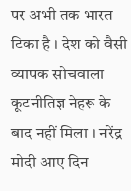पर अभी तक भारत टिका है । देश को वैसी व्यापक सोचवाला कूटनीतिज्ञ नेहरू के बाद नहीं मिला । नरेंद्र मोदी आए दिन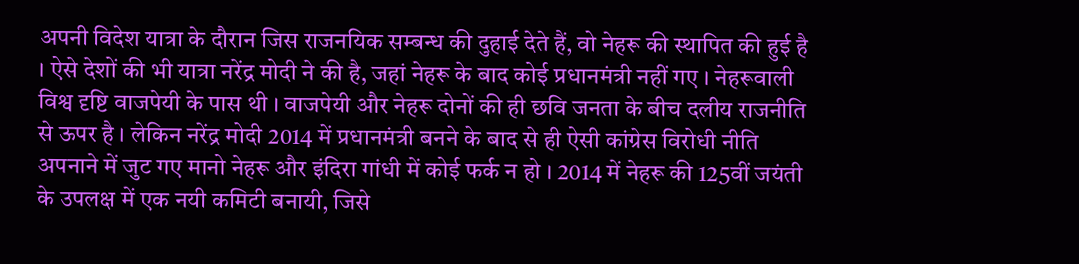अपनी विदेश यात्रा के दौरान जिस राजनयिक सम्बन्ध की दुहाई देते हैं, वो नेहरू की स्थापित की हुई है । ऐसे देशों की भी यात्रा नरेंद्र मोदी ने की है, जहां नेहरू के बाद कोई प्रधानमंत्री नहीं गए । नेहरूवाली विश्व दृष्टि वाजपेयी के पास थी । वाजपेयी और नेहरू दोनों की ही छवि जनता के बीच दलीय राजनीति से ऊपर है । लेकिन नरेंद्र मोदी 2014 में प्रधानमंत्री बनने के बाद से ही ऐसी कांग्रेस विरोधी नीति अपनाने में जुट गए मानो नेहरू और इंदिरा गांधी में कोई फर्क न हो । 2014 में नेहरू की 125वीं जयंती के उपलक्ष में एक नयी कमिटी बनायी, जिसे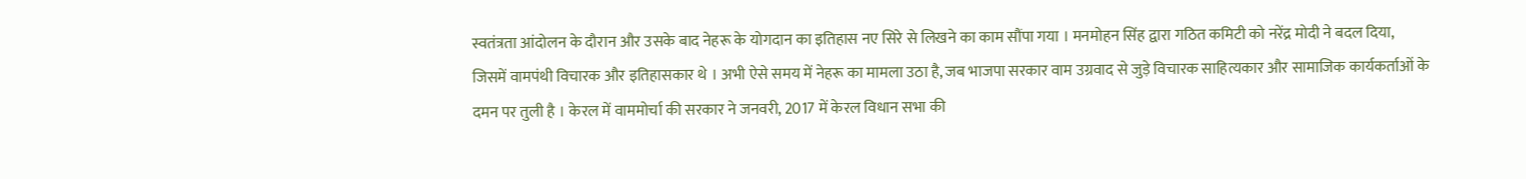स्वतंत्रता आंदोलन के दौरान और उसके बाद नेहरू के योगदान का इतिहास नए सिरे से लिखने का काम सौंपा गया । मनमोहन सिंह द्वारा गठित कमिटी को नरेंद्र मोदी ने बदल दिया, जिसमें वामपंथी विचारक और इतिहासकार थे । अभी ऐसे समय में नेहरू का मामला उठा है, जब भाजपा सरकार वाम उग्रवाद से जुड़े विचारक साहित्यकार और सामाजिक कार्यकर्ताओं के दमन पर तुली है । केरल में वाममोर्चा की सरकार ने जनवरी, 2017 में केरल विधान सभा की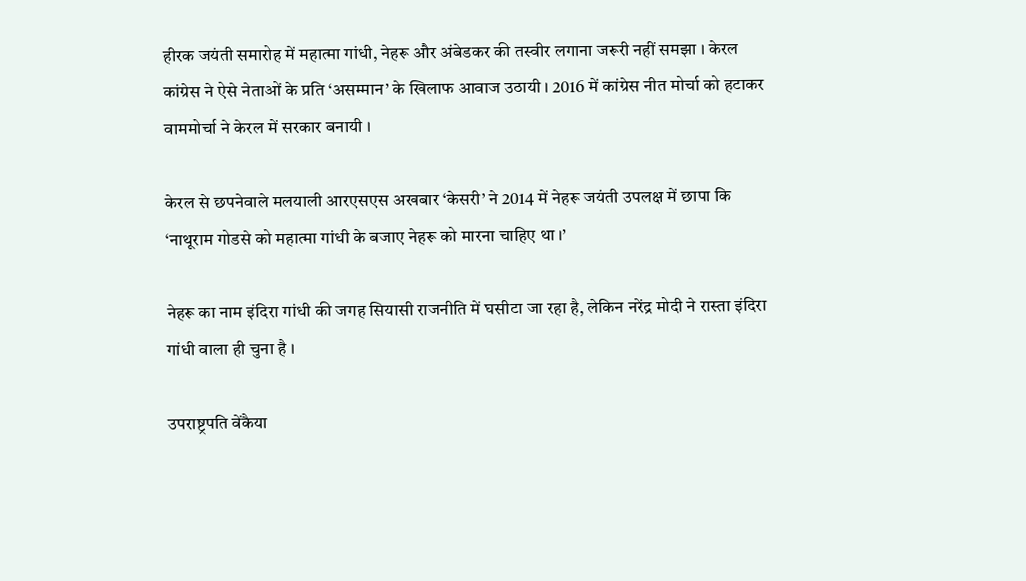हीरक जयंती समारोह में महात्मा गांधी, नेहरू और अंबेडकर की तस्वीर लगाना जरूरी नहीं समझा । केरल कांग्रेस ने ऐसे नेताओं के प्रति ‘असम्मान’ के खिलाफ आवाज उठायी । 2016 में कांग्रेस नीत मोर्चा को हटाकर वाममोर्चा ने केरल में सरकार बनायी ।

केरल से छपनेवाले मलयाली आरएसएस अखबार ‘केसरी’ ने 2014 में नेहरू जयंती उपलक्ष में छापा कि ‘नाथूराम गोडसे को महात्मा गांधी के बजाए नेहरू को मारना चाहिए था ।’

नेहरू का नाम इंदिरा गांधी की जगह सियासी राजनीति में घसीटा जा रहा है, लेकिन नरेंद्र मोदी ने रास्ता इंदिरा गांधी वाला ही चुना है ।

उपराष्ट्रपति वेंकैया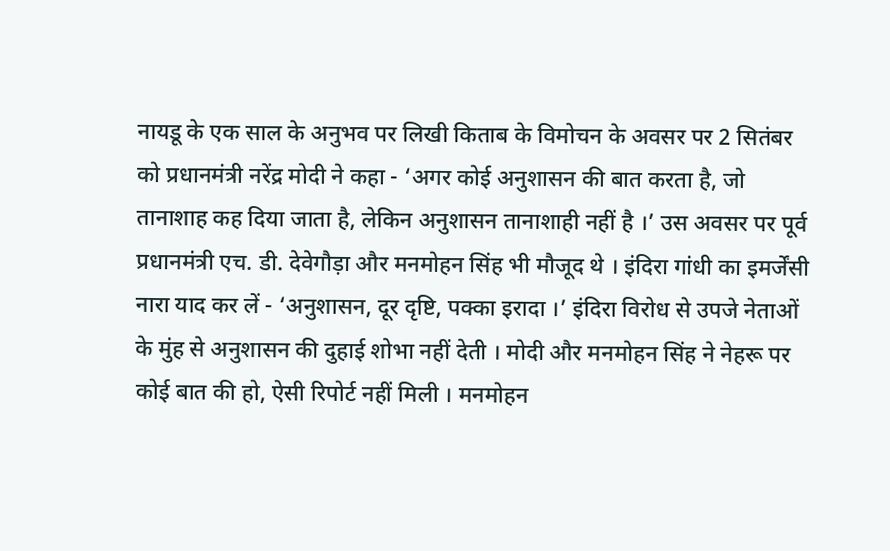नायडू के एक साल के अनुभव पर लिखी किताब के विमोचन के अवसर पर 2 सितंबर को प्रधानमंत्री नरेंद्र मोदी ने कहा - ‘अगर कोई अनुशासन की बात करता है, जो तानाशाह कह दिया जाता है, लेकिन अनुशासन तानाशाही नहीं है ।’ उस अवसर पर पूर्व प्रधानमंत्री एच. डी. देवेगौड़ा और मनमोहन सिंह भी मौजूद थे । इंदिरा गांधी का इमर्जेंसी नारा याद कर लें - ‘अनुशासन, दूर दृष्टि, पक्का इरादा ।’ इंदिरा विरोध से उपजे नेताओं के मुंह से अनुशासन की दुहाई शोभा नहीं देती । मोदी और मनमोहन सिंह ने नेहरू पर कोई बात की हो, ऐसी रिपोर्ट नहीं मिली । मनमोहन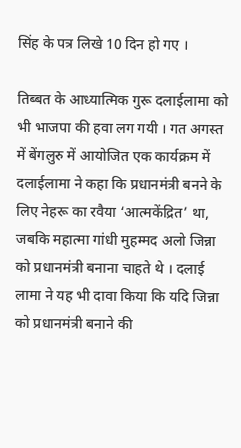सिंह के पत्र लिखे 10 दिन हो गए ।

तिब्बत के आध्यात्मिक गुरू दलाईलामा को भी भाजपा की हवा लग गयी । गत अगस्त में बेंगलुरु में आयोजित एक कार्यक्रम में दलाईलामा ने कहा कि प्रधानमंत्री बनने के लिए नेहरू का रवैया ‘आत्मकेंद्रित’ था, जबकि महात्मा गांधी मुहम्मद अलो जिन्ना को प्रधानमंत्री बनाना चाहते थे । दलाई लामा ने यह भी दावा किया कि यदि जिन्ना को प्रधानमंत्री बनाने की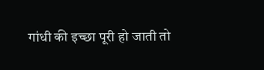गांधी की इच्छा पूरी हो जाती तो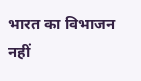भारत का विभाजन नहीं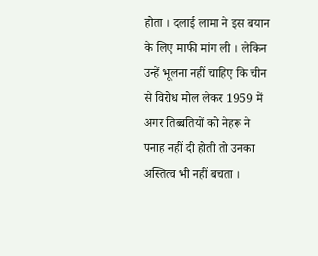होता । दलाई लामा ने इस बयान के लिए माफी मांग ली । लेकिन उन्हें भूलना नहीं चाहिए कि चीन से विरोध मोल लेकर 1959 में अगर तिब्बतियों को नेहरू ने पनाह नहीं दी होती तो उनका अस्तित्व भी नहीं बचता ।